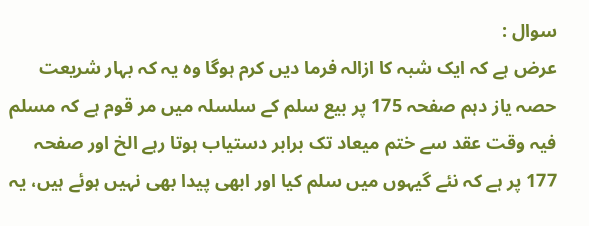سوال :
عرض ہے کہ ایک شبہ کا ازالہ فرما دیں کرم ہوگا وہ یہ کہ بہار شریعت حصہ یاز دہم صفحہ 175 پر بیع سلم کے سلسلہ میں مر قوم ہے کہ مسلم فیہ وقت عقد سے ختم میعاد تک برابر دستیاب ہوتا رہے الخ اور صفحہ 177 پر ہے کہ نئے گیہوں میں سلم کیا اور ابھی پیدا بھی نہیں ہوئے ہیں، یہ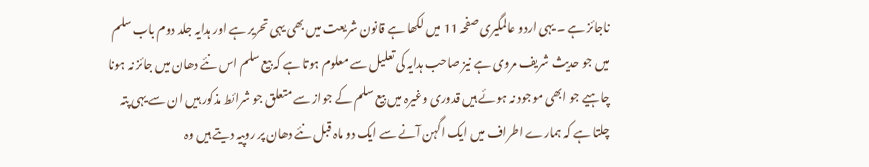ناجائز ہے ۔ یہی اردو عالمگیری صفحہ 11 میں لکھا ہے قانون شریعت میں بھی یہی تحریر ہے اور ہدایہ جلد دوم باب سلم میں جو حدیث شریف مروی ہے نیز صاحب ہدایہ کی تعلیل سے معلوم ہوتا ہے کہ بیع سلم اس نئے دھان میں جائز نہ ہونا چاہیے جو ابھی موجود نہ ہوئے ہیں قدوری وغیرہ میں بیع سلم کے جواز سے متعلق جو شرائط مذکور ہیں ان سے یہی پتہ چلتا ہے کہ ہمارے اطراف میں ایک اگہن آنے سے ایک دو ماہ قبل نئے دھان پر روپیہ دیتے ہیں وہ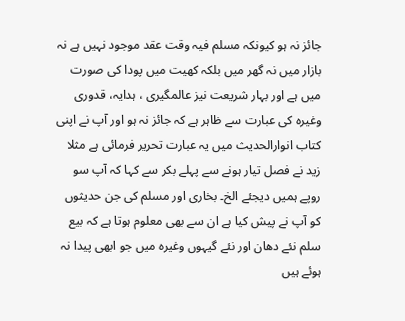جائز نہ ہو کیونکہ مسلم فیہ وقت عقد موجود نہیں ہے نہ بازار میں نہ گھر میں بلکہ کھیت میں پودا کی صورت میں ہے اور بہار شریعت نیز عالمگیری ، ہدایہ، قدوری وغیرہ کی عبارت سے ظاہر ہے کہ جائز نہ ہو اور آپ نے اپنی کتاب انوارالحدیث میں یہ عبارت تحریر فرمائی ہے مثلا زید نے فصل تیار ہونے سے پہلے بکر سے کہا کہ آپ سو روپے ہمیں دیجئے الخ۔ بخاری اور مسلم کی جن حدیثوں کو آپ نے پیش کیا ہے ان سے بھی معلوم ہوتا ہے کہ بیع سلم نئے دھان اور نئے گیہوں وغیرہ میں جو ابھی پیدا نہ ہوئے ہیں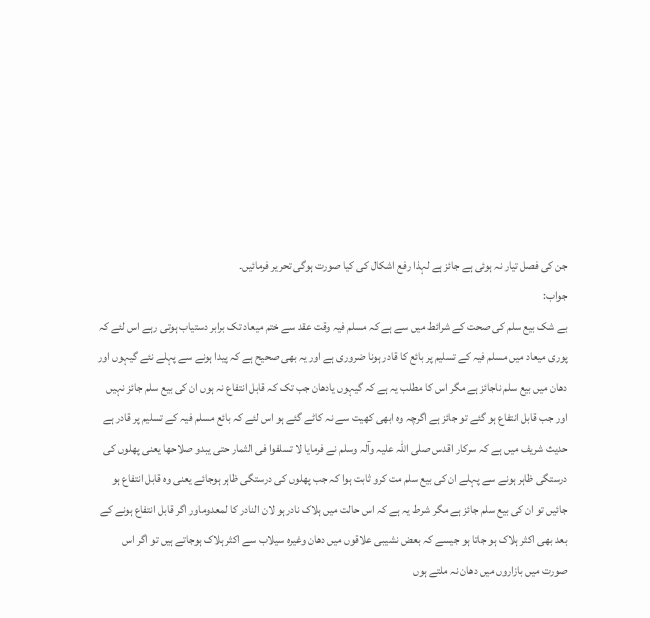جن کی فصل تیار نہ ہوئی ہے جائز ہے لہذا رفع اشکال کی کیا صورت ہوگی تحریر فرمائیں۔
جواب:
بے شک بیع سلم کی صحت کے شرائط میں سے ہے کہ مسلم فیہ وقت عقد سے ختم میعاد تک برابر دستیاب ہوتی رہے اس لئے کہ پوری میعاد میں مسلم فیہ کے تسلیم پر بائع کا قادر ہونا ضروری ہے اور یہ بھی صحیح ہے کہ پیدا ہونے سے پہلے نئے گیہوں اور دھان میں بیع سلم ناجائز ہے مگر اس کا مطلب یہ ہے کہ گیہوں یادھان جب تک کہ قابل انتفاع نہ ہوں ان کی بیع سلم جائز نہیں اور جب قابل انتفاع ہو گئے تو جائز ہے اگرچہ وہ ابھی کھیت سے نہ کاٹے گئے ہو اس لئے کہ بائع مسلم فیہ کے تسلیم پر قادر ہے حدیث شریف میں ہے کہ سرکار اقدس صلی اللہ علیہ وآلہ وسلم نے فرمایا لا تسلفوا فی الثمار حتی یبدو صلاحھا یعنی پھلوں کی درستگی ظاہر ہونے سے پہلے ان کی بیع سلم مت کرو ثابت ہوا کہ جب پھلوں کی درستگی ظاہر ہوجائے یعنی وہ قابل انتفاع ہو جائیں تو ان کی بیع سلم جائز ہے مگر شرط یہ ہے کہ اس حالت میں ہلاک نادرہو لان النادر کا لمعدوماور اگر قابل انتفاع ہونے کے بعد بھی اکثر ہلاک ہو جاتا ہو جیسے کہ بعض نشیبی علاقوں میں دھان وغیرہ سیلاب سے اکثر ہلاک ہوجاتے ہیں تو اگر اس صورت میں بازاروں میں دھان نہ ملتے ہوں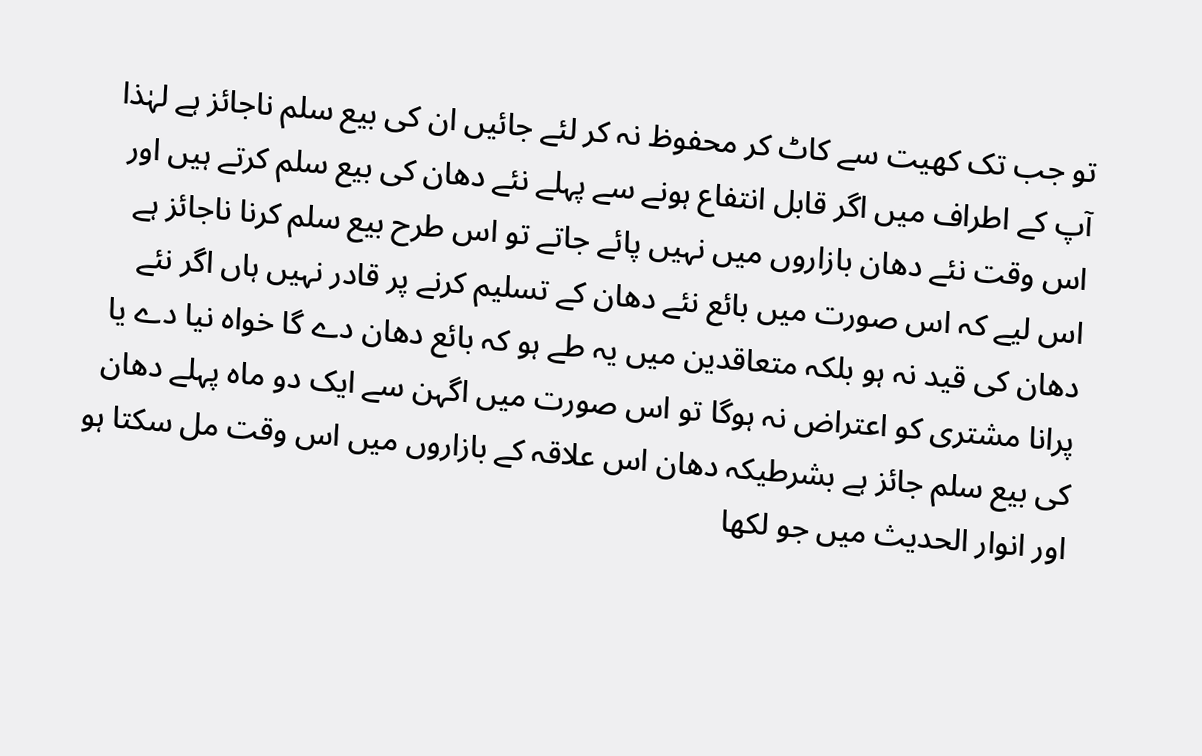تو جب تک کھیت سے کاٹ کر محفوظ نہ کر لئے جائیں ان کی بیع سلم ناجائز ہے لہٰذا آپ کے اطراف میں اگر قابل انتفاع ہونے سے پہلے نئے دھان کی بیع سلم کرتے ہیں اور اس وقت نئے دھان بازاروں میں نہیں پائے جاتے تو اس طرح بیع سلم کرنا ناجائز ہے اس لیے کہ اس صورت میں بائع نئے دھان کے تسلیم کرنے پر قادر نہیں ہاں اگر نئے دھان کی قید نہ ہو بلکہ متعاقدین میں یہ طے ہو کہ بائع دھان دے گا خواہ نیا دے یا پرانا مشتری کو اعتراض نہ ہوگا تو اس صورت میں اگہن سے ایک دو ماہ پہلے دھان کی بیع سلم جائز ہے بشرطیکہ دھان اس علاقہ کے بازاروں میں اس وقت مل سکتا ہو اور انوار الحدیث میں جو لکھا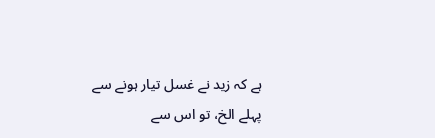ہے کہ زید نے غسل تیار ہونے سے پہلے الخ، تو اس سے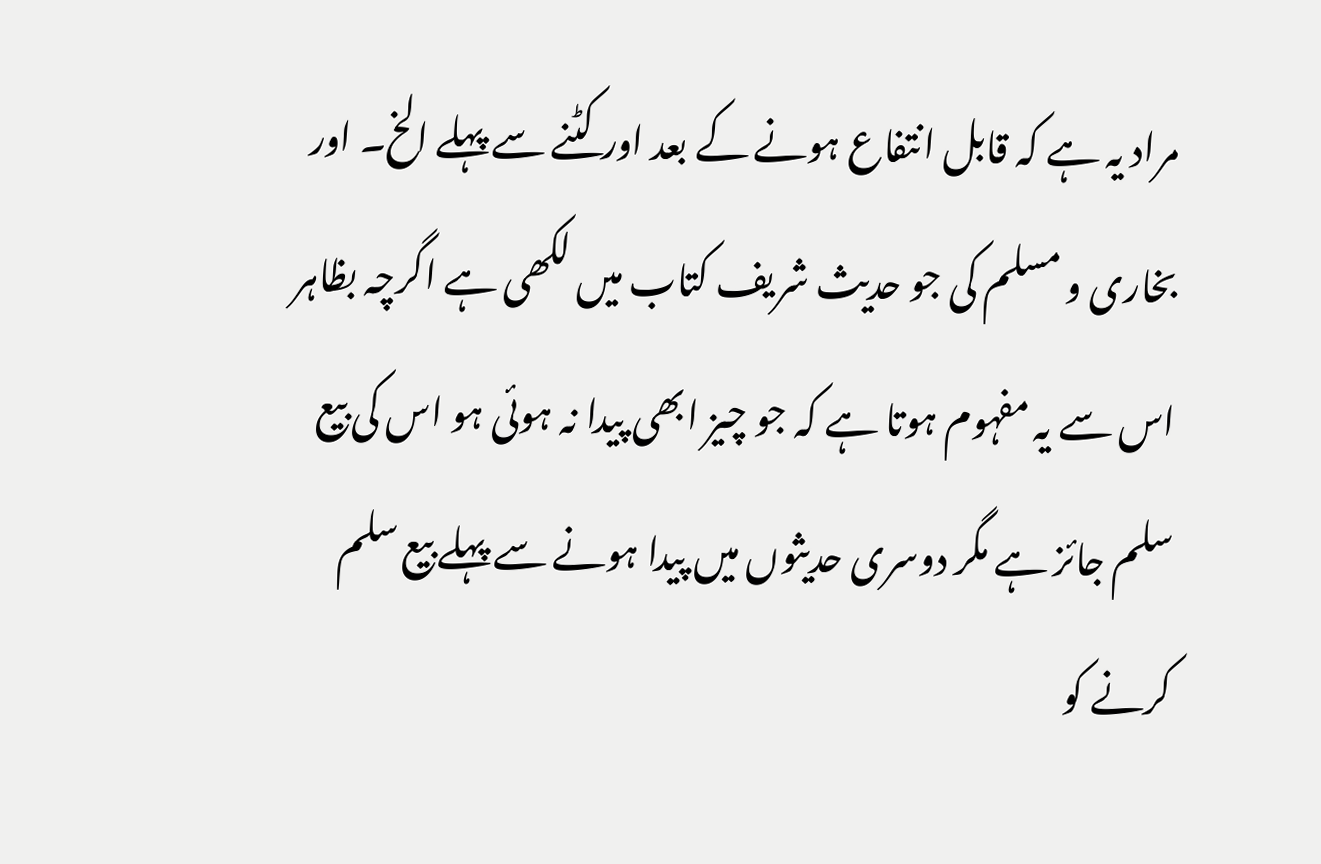مراد یہ ہے کہ قابل انتفاع ہونے کے بعد اور کٹنے سے پہلے الخ۔ اور بخاری و مسلم کی جو حدیث شریف کتاب میں لکھی ہے اگرچہ بظاہر اس سے یہ مفہوم ہوتا ہے کہ جو چیز ابھی پیدا نہ ہوئی ہو اس کی بیع سلم جائز ہے مگر دوسری حدیثوں میں پیدا ہونے سے پہلے بیع سلم کرنے کو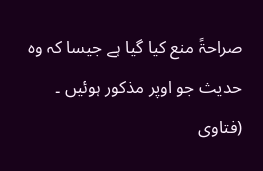صراحۃً منع کیا گیا ہے جیسا کہ وہ حدیث جو اوپر مذکور ہوئیں ۔
(فتاوی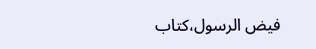فیض الرسول،کتاب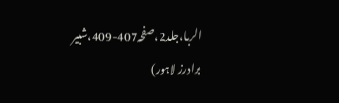الربا،جلد2،صفحہ407-409،شبیر برادرز لاہور)